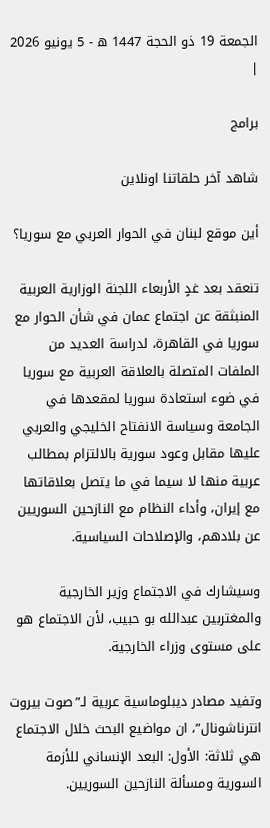الجمعة 19 ذو الحجة 1447 ه - 5 يونيو 2026 |

برامج

شاهد آخر حلقاتنا اونلاين

أين موقع لبنان في الحوار العربي مع سوريا؟

تنعقد بعد غدٍ الأربعاء اللجنة الوزارية العربية المنبثقة عن اجتماع عمان في شأن الحوار مع سوريا في القاهرة، لدراسة العديد من الملفات المتصلة بالعلاقة العربية مع سوريا في ضوء استعادة سوريا لمقعدها في الجامعة وسياسة الانفتاح الخليجي والعربي عليها مقابل وعود سورية بالالتزام بمطالب عربية منها لا سيما في ما يتصل بعلاقاتها مع إيران، وأداء النظام مع النازحين السوريين عن بلادهم، والإصلاحات السياسية.

وسيشارك في الاجتماع وزير الخارجية والمغتربين عبدالله بو حبيب، لأن الاجتماع هو على مستوى وزراء الخارجية.

وتفيد مصادر ديبلوماسية عربية لـ”صوت بيروت انترناشونال”، ان مواضيع البحث خلال الاجتماع هي ثلاثة: الأول: البعد الإنساني للأزمة السورية ومسألة النازحين السوريين.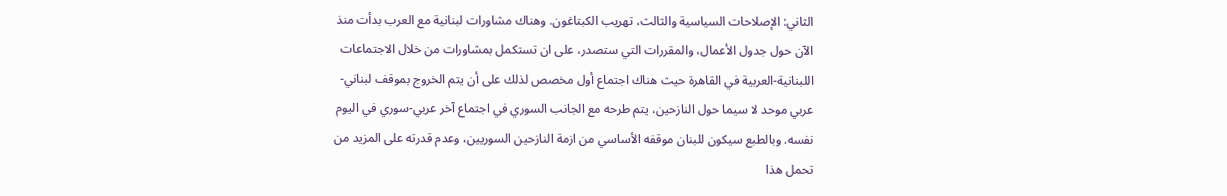الثاني: الإصلاحات السياسية والثالث، تهريب الكبتاغون. وهناك مشاورات لبنانية مع العرب بدأت منذ الآن حول جدول الأعمال، والمقررات التي ستصدر، على ان تستكمل بمشاورات من خلال الاجتماعات اللبنانية-العربية في القاهرة حيث هناك اجتماع أول مخصص لذلك على أن يتم الخروج بموقف لبناني-عربي موحد لا سيما حول النازحين، يتم طرحه مع الجانب السوري في اجتماع آخر عربي-سوري في اليوم نفسه. وبالطبع سيكون للبنان موقفه الأساسي من ازمة النازحين السوريين، وعدم قدرته على المزيد من تحمل هذا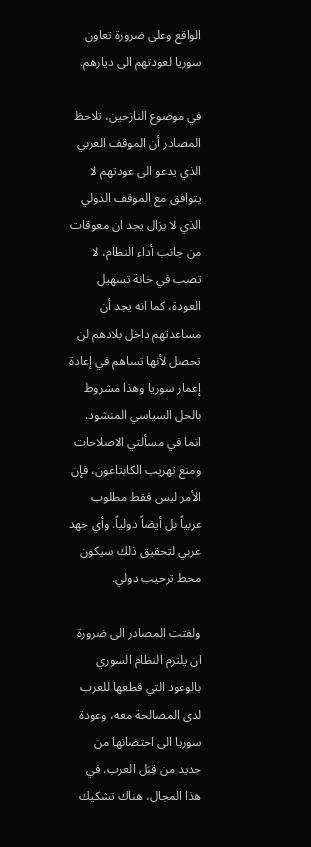الواقع وعلى ضرورة تعاون سوريا لعودتهم الى ديارهم.

في موضوع النازحين، تلاحظ المصادر أن الموقف العربي الذي يدعو الى عودتهم لا يتوافق مع الموقف الدولي الذي لا يزال يجد ان معوقات من جانب أداء النظام، لا تصب في خانة تسهيل العودة، كما انه يجد أن مساعدتهم داخل بلادهم لن تحصل لأنها تساهم في إعادة إعمار سوريا وهذا مشروط بالحل السياسي المنشود. انما في مسألتي الاصلاحات ومنع تهريب الكابتاغون، فإن الأمر ليس فقط مطلوب عربياً بل أيضاً دولياً. وأي جهد عربي لتحقيق ذلك سيكون محط ترحيب دولي.

ولفتت المصادر الى ضرورة ان يلتزم النظام السوري بالوعود التي قطعها للعرب لدى المصالحة معه، وعودة سوريا الى احتضانها من جديد من قِبَل العرب. في هذا المجال، هناك تشكيك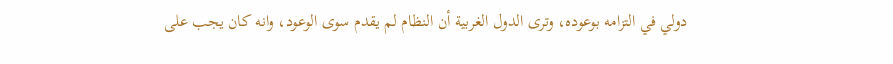دولي في التزامه بوعوده، وترى الدول الغربية أن النظام لم يقدم سوى الوعود، وانه كان يجب على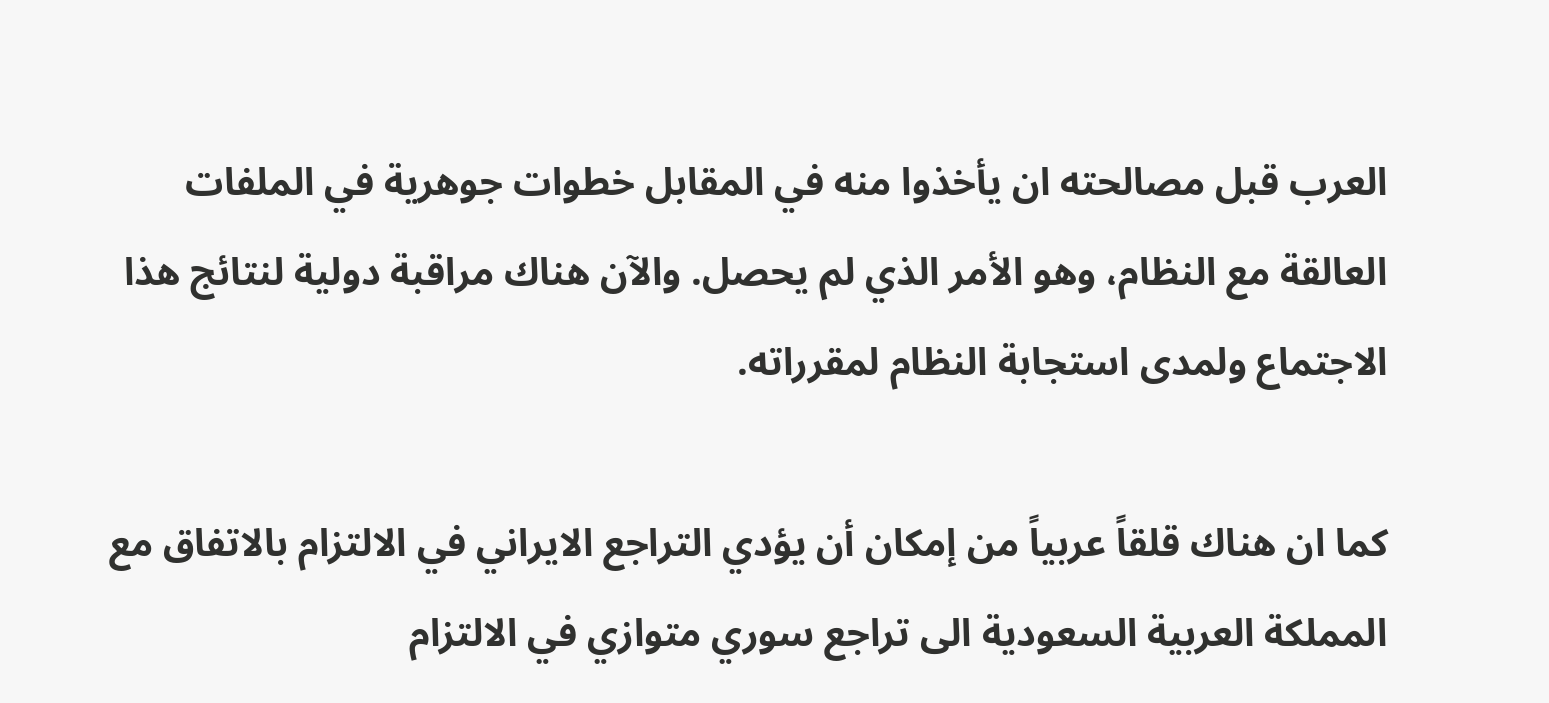العرب قبل مصالحته ان يأخذوا منه في المقابل خطوات جوهرية في الملفات العالقة مع النظام، وهو الأمر الذي لم يحصل. والآن هناك مراقبة دولية لنتائج هذا الاجتماع ولمدى استجابة النظام لمقرراته.

كما ان هناك قلقاً عربياً من إمكان أن يؤدي التراجع الايراني في الالتزام بالاتفاق مع المملكة العربية السعودية الى تراجع سوري متوازي في الالتزام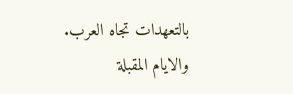بالتعهدات تجاه العرب. والايام المقبلة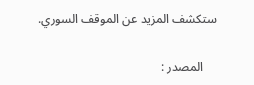ستكشف المزيد عن الموقف السوري.

    المصدر :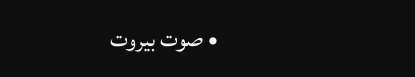• صوت بيروت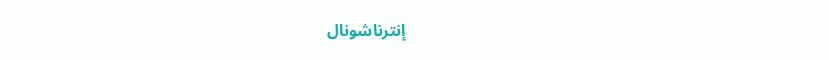إنترناشونال